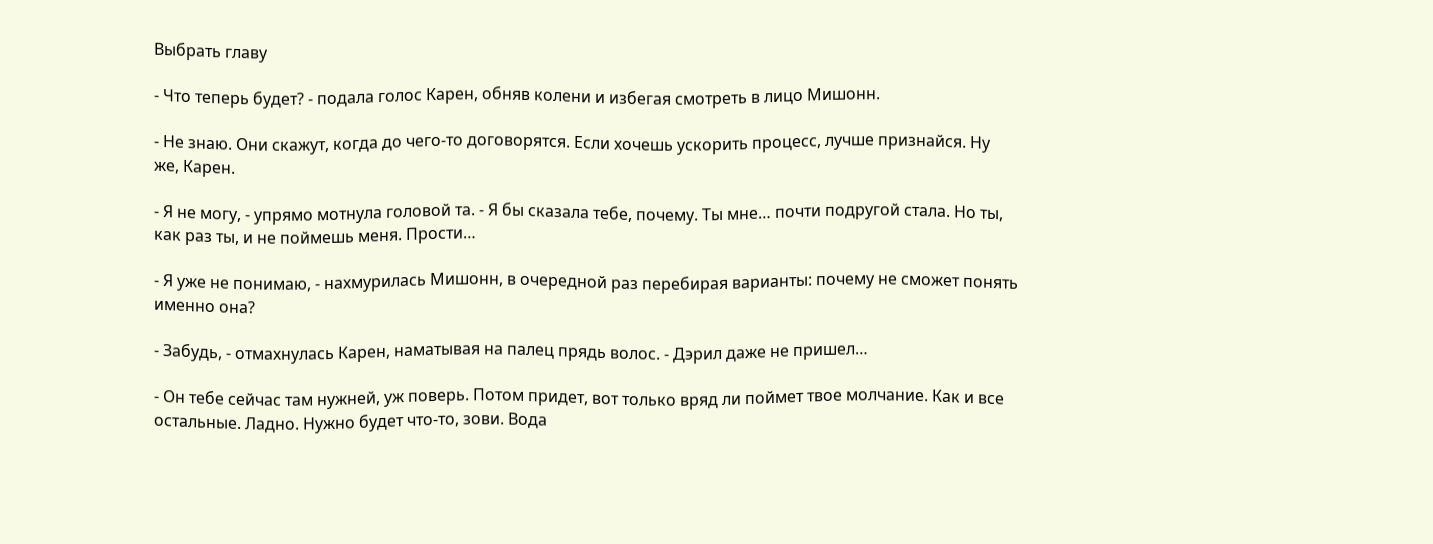Выбрать главу

- Что теперь будет? - подала голос Карен, обняв колени и избегая смотреть в лицо Мишонн.

- Не знаю. Они скажут, когда до чего-то договорятся. Если хочешь ускорить процесс, лучше признайся. Ну же, Карен.

- Я не могу, - упрямо мотнула головой та. - Я бы сказала тебе, почему. Ты мне… почти подругой стала. Но ты, как раз ты, и не поймешь меня. Прости…

- Я уже не понимаю, - нахмурилась Мишонн, в очередной раз перебирая варианты: почему не сможет понять именно она?

- Забудь, - отмахнулась Карен, наматывая на палец прядь волос. - Дэрил даже не пришел…

- Он тебе сейчас там нужней, уж поверь. Потом придет, вот только вряд ли поймет твое молчание. Как и все остальные. Ладно. Нужно будет что-то, зови. Вода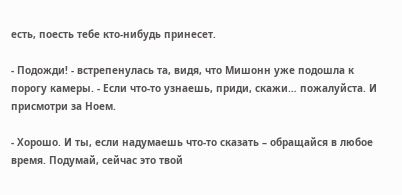есть, поесть тебе кто-нибудь принесет.

- Подожди! - встрепенулась та, видя, что Мишонн уже подошла к порогу камеры. - Если что-то узнаешь, приди, скажи… пожалуйста. И присмотри за Ноем.

- Хорошо. И ты, если надумаешь что-то сказать – обращайся в любое время. Подумай, сейчас это твой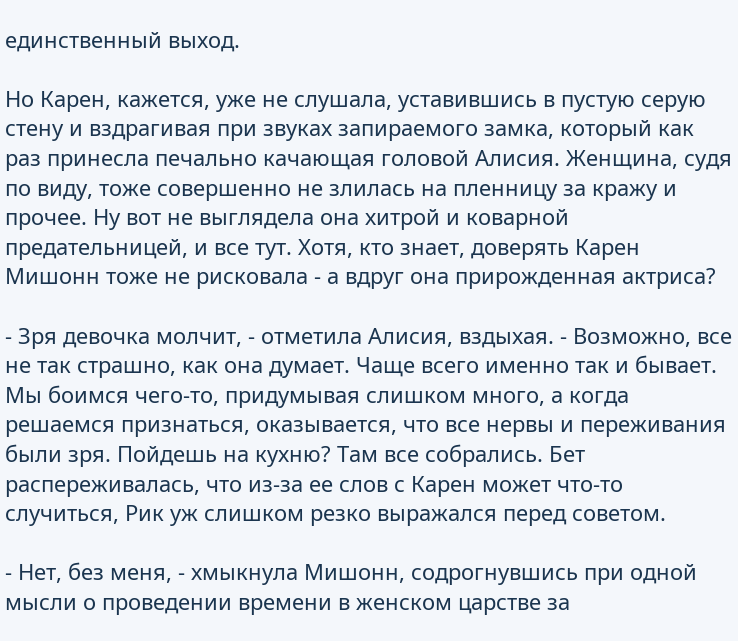единственный выход.

Но Карен, кажется, уже не слушала, уставившись в пустую серую стену и вздрагивая при звуках запираемого замка, который как раз принесла печально качающая головой Алисия. Женщина, судя по виду, тоже совершенно не злилась на пленницу за кражу и прочее. Ну вот не выглядела она хитрой и коварной предательницей, и все тут. Хотя, кто знает, доверять Карен Мишонн тоже не рисковала - а вдруг она прирожденная актриса?

- Зря девочка молчит, - отметила Алисия, вздыхая. - Возможно, все не так страшно, как она думает. Чаще всего именно так и бывает. Мы боимся чего-то, придумывая слишком много, а когда решаемся признаться, оказывается, что все нервы и переживания были зря. Пойдешь на кухню? Там все собрались. Бет распереживалась, что из-за ее слов с Карен может что-то случиться, Рик уж слишком резко выражался перед советом.

- Нет, без меня, - хмыкнула Мишонн, содрогнувшись при одной мысли о проведении времени в женском царстве за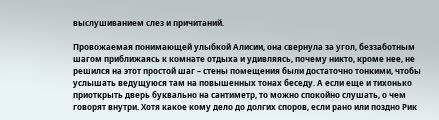выслушиванием слез и причитаний.

Провожаемая понимающей улыбкой Алисии, она свернула за угол, беззаботным шагом приближаясь к комнате отдыха и удивляясь, почему никто, кроме нее, не решился на этот простой шаг – стены помещения были достаточно тонкими, чтобы услышать ведущуюся там на повышенных тонах беседу. А если еще и тихонько приоткрыть дверь буквально на сантиметр, то можно спокойно слушать, о чем говорят внутри. Хотя какое кому дело до долгих споров, если рано или поздно Рик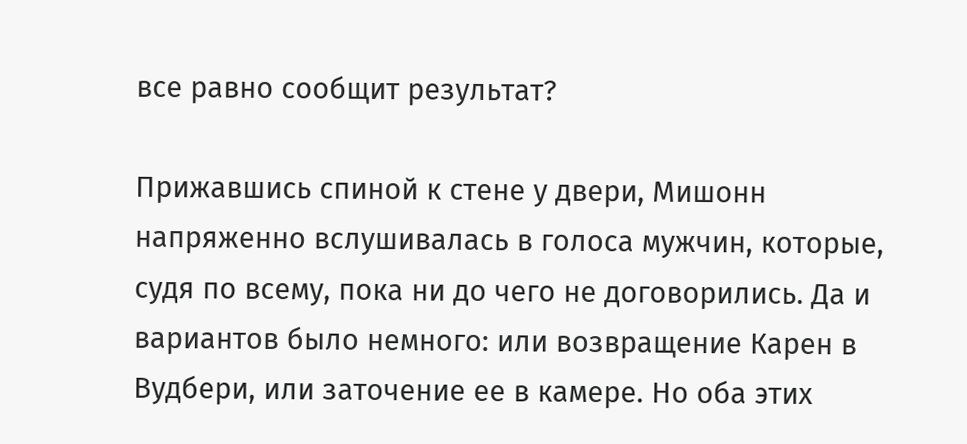все равно сообщит результат?

Прижавшись спиной к стене у двери, Мишонн напряженно вслушивалась в голоса мужчин, которые, судя по всему, пока ни до чего не договорились. Да и вариантов было немного: или возвращение Карен в Вудбери, или заточение ее в камере. Но оба этих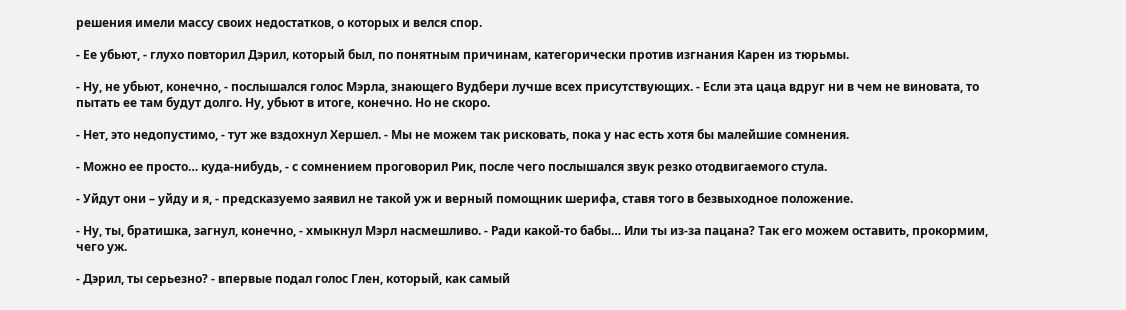решения имели массу своих недостатков, о которых и велся спор.

- Ее убьют, - глухо повторил Дэрил, который был, по понятным причинам, категорически против изгнания Карен из тюрьмы.

- Ну, не убьют, конечно, - послышался голос Мэрла, знающего Вудбери лучше всех присутствующих. - Если эта цаца вдруг ни в чем не виновата, то пытать ее там будут долго. Ну, убьют в итоге, конечно. Но не скоро.

- Нет, это недопустимо, - тут же вздохнул Хершел. - Мы не можем так рисковать, пока у нас есть хотя бы малейшие сомнения.

- Можно ее просто… куда-нибудь, - с сомнением проговорил Рик, после чего послышался звук резко отодвигаемого стула.

- Уйдут они – уйду и я, - предсказуемо заявил не такой уж и верный помощник шерифа, ставя того в безвыходное положение.

- Ну, ты, братишка, загнул, конечно, - хмыкнул Мэрл насмешливо. - Ради какой-то бабы… Или ты из-за пацана? Так его можем оставить, прокормим, чего уж.

- Дэрил, ты серьезно? - впервые подал голос Глен, который, как самый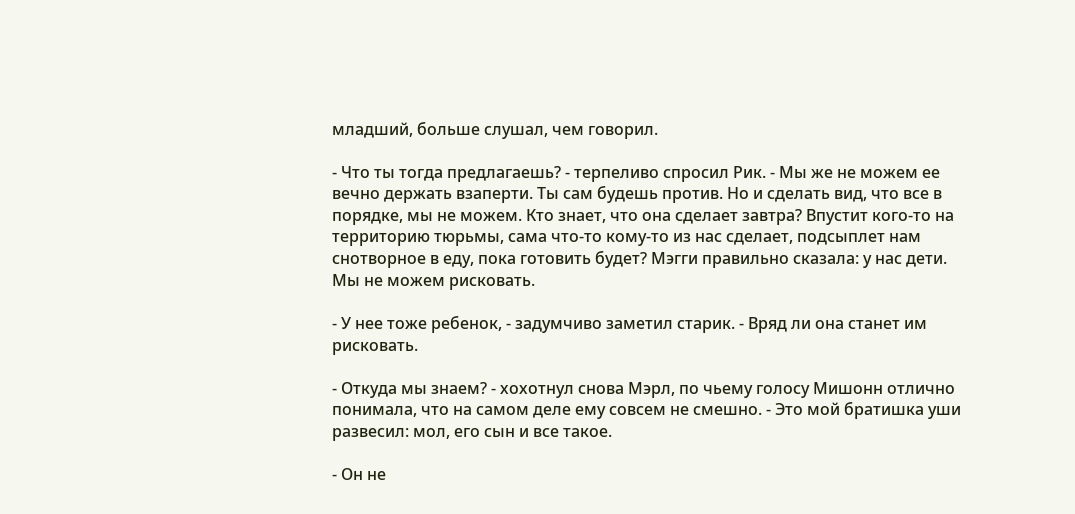младший, больше слушал, чем говорил.

- Что ты тогда предлагаешь? - терпеливо спросил Рик. - Мы же не можем ее вечно держать взаперти. Ты сам будешь против. Но и сделать вид, что все в порядке, мы не можем. Кто знает, что она сделает завтра? Впустит кого-то на территорию тюрьмы, сама что-то кому-то из нас сделает, подсыплет нам снотворное в еду, пока готовить будет? Мэгги правильно сказала: у нас дети. Мы не можем рисковать.

- У нее тоже ребенок, - задумчиво заметил старик. - Вряд ли она станет им рисковать.

- Откуда мы знаем? - хохотнул снова Мэрл, по чьему голосу Мишонн отлично понимала, что на самом деле ему совсем не смешно. - Это мой братишка уши развесил: мол, его сын и все такое.

- Он не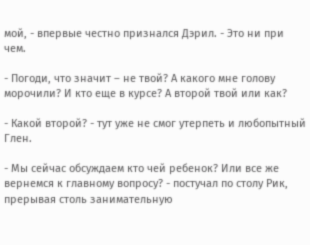мой, - впервые честно признался Дэрил. - Это ни при чем.

- Погоди, что значит – не твой? А какого мне голову морочили? И кто еще в курсе? А второй твой или как?

- Какой второй? - тут уже не смог утерпеть и любопытный Глен.

- Мы сейчас обсуждаем кто чей ребенок? Или все же вернемся к главному вопросу? - постучал по столу Рик, прерывая столь занимательную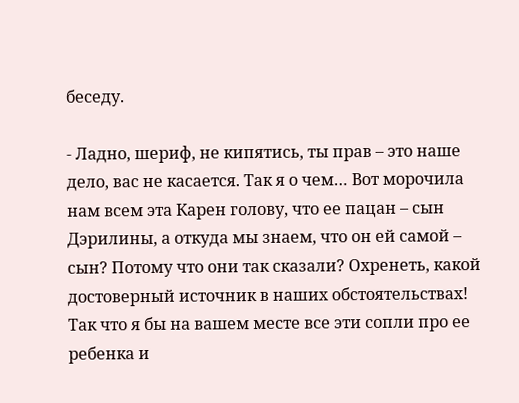беседу.

- Ладно, шериф, не кипятись, ты прав – это наше дело, вас не касается. Так я о чем… Вот морочила нам всем эта Карен голову, что ее пацан – сын Дэрилины, а откуда мы знаем, что он ей самой – сын? Потому что они так сказали? Охренеть, какой достоверный источник в наших обстоятельствах! Так что я бы на вашем месте все эти сопли про ее ребенка и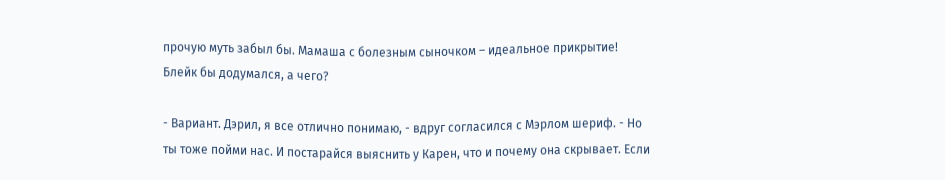прочую муть забыл бы. Мамаша с болезным сыночком – идеальное прикрытие! Блейк бы додумался, а чего?

- Вариант. Дэрил, я все отлично понимаю, - вдруг согласился с Мэрлом шериф. - Но ты тоже пойми нас. И постарайся выяснить у Карен, что и почему она скрывает. Если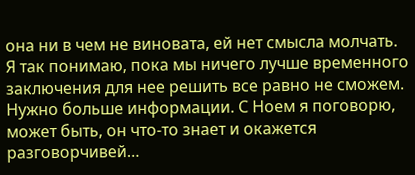она ни в чем не виновата, ей нет смысла молчать. Я так понимаю, пока мы ничего лучше временного заключения для нее решить все равно не сможем. Нужно больше информации. С Ноем я поговорю, может быть, он что-то знает и окажется разговорчивей…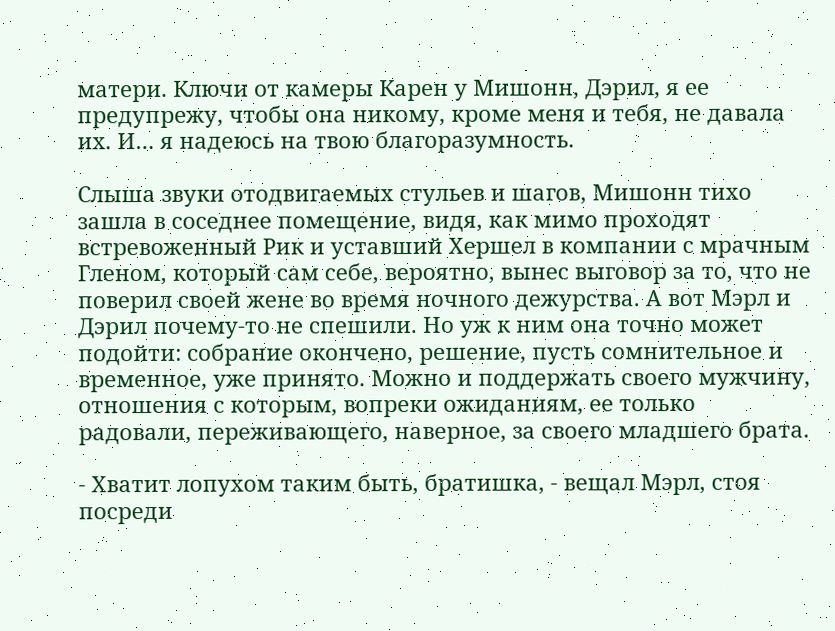матери. Ключи от камеры Карен у Мишонн, Дэрил, я ее предупрежу, чтобы она никому, кроме меня и тебя, не давала их. И… я надеюсь на твою благоразумность.

Слыша звуки отодвигаемых стульев и шагов, Мишонн тихо зашла в соседнее помещение, видя, как мимо проходят встревоженный Рик и уставший Хершел в компании с мрачным Гленом, который сам себе, вероятно, вынес выговор за то, что не поверил своей жене во время ночного дежурства. А вот Мэрл и Дэрил почему-то не спешили. Но уж к ним она точно может подойти: собрание окончено, решение, пусть сомнительное и временное, уже принято. Можно и поддержать своего мужчину, отношения с которым, вопреки ожиданиям, ее только радовали, переживающего, наверное, за своего младшего брата.

- Хватит лопухом таким быть, братишка, - вещал Мэрл, стоя посреди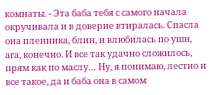комнаты. - Эта баба тебя с самого начала окручивала и в доверие втиралась. Спасла она пленника, блин, и влюбилась по уши, ага, конечно. И все так удачно сложилось, прям как по маслу… Ну, я понимаю, лестно и все такое, да и баба она в самом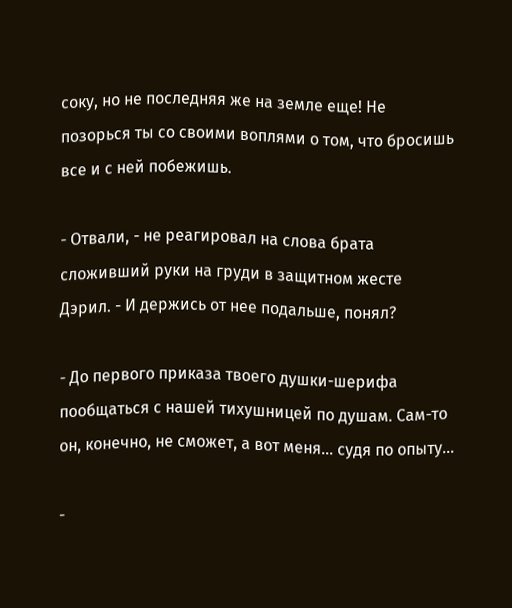соку, но не последняя же на земле еще! Не позорься ты со своими воплями о том, что бросишь все и с ней побежишь.

- Отвали, - не реагировал на слова брата сложивший руки на груди в защитном жесте Дэрил. - И держись от нее подальше, понял?

- До первого приказа твоего душки-шерифа пообщаться с нашей тихушницей по душам. Сам-то он, конечно, не сможет, а вот меня… судя по опыту…

-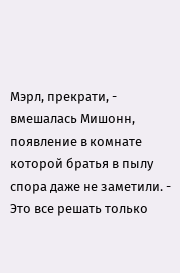Мэрл, прекрати, - вмешалась Мишонн, появление в комнате которой братья в пылу спора даже не заметили. - Это все решать только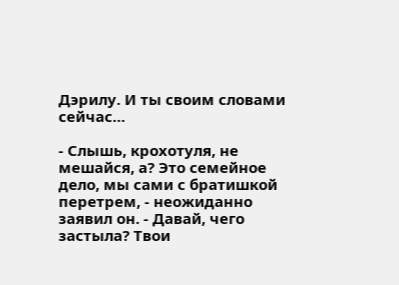Дэрилу. И ты своим словами сейчас…

- Слышь, крохотуля, не мешайся, а? Это семейное дело, мы сами с братишкой перетрем, - неожиданно заявил он. - Давай, чего застыла? Твои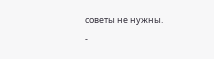советы не нужны.

-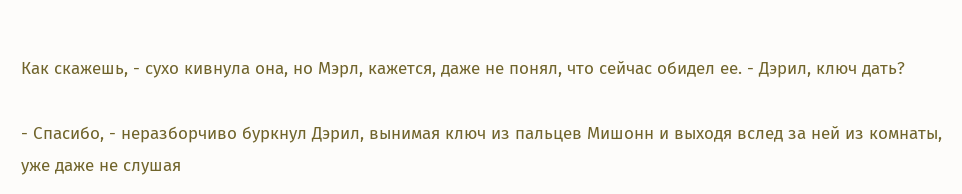Как скажешь, - сухо кивнула она, но Мэрл, кажется, даже не понял, что сейчас обидел ее. - Дэрил, ключ дать?

- Спасибо, - неразборчиво буркнул Дэрил, вынимая ключ из пальцев Мишонн и выходя вслед за ней из комнаты, уже даже не слушая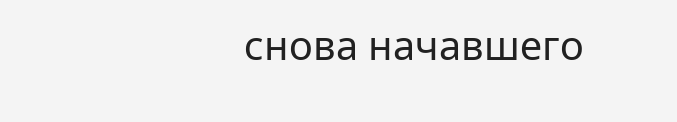снова начавшего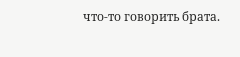что-то говорить брата.